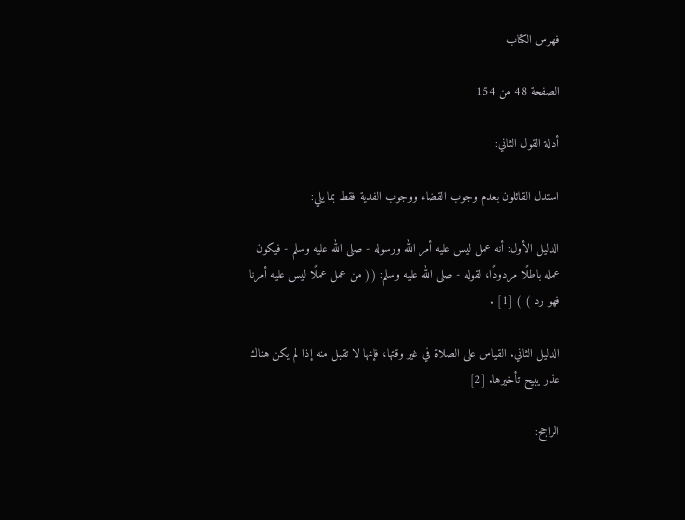فهرس الكتاب

الصفحة 48 من 154

أدلة القول الثاني:

استدل القائلون بعدم وجوب القضاء ووجوب الفدية فقط بما يلي:

الدليل الأول: أنه عمل ليس عليه أمر الله ورسوله - صلى الله عليه وسلم - فيكون عمله باطلًا مردودًا، لقوله - صلى الله عليه وسلم: (( من عمل عملًا ليس عليه أمرنا فهو رد ) ) [1] .

الدليل الثاني. القياس على الصلاة في غير وقتها، فإنها لا تقبل منه إذا لم يكن هناك عذر يبيح تأخيرها. [2]

الراجح: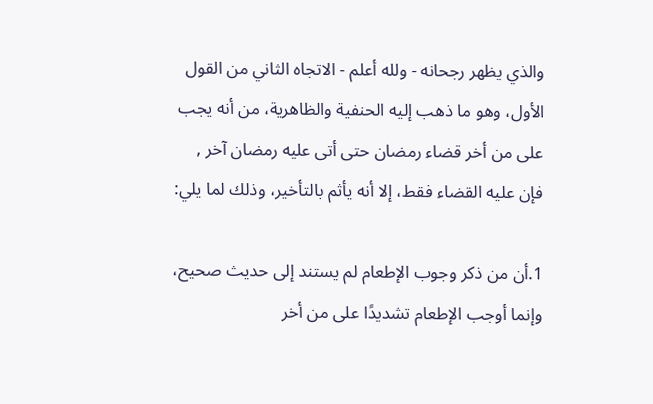والذي يظهر رجحانه - ولله أعلم - الاتجاه الثاني من القول الأول، وهو ما ذهب إليه الحنفية والظاهرية، من أنه يجب على من أخر قضاء رمضان حتى أتى عليه رمضان آخر , فإن عليه القضاء فقط، إلا أنه يأثم بالتأخير، وذلك لما يلي:

1.أن من ذكر وجوب الإطعام لم يستند إلى حديث صحيح، وإنما أوجب الإطعام تشديدًا على من أخر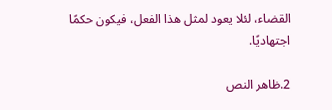القضاء، لئلا يعود لمثل هذا الفعل، فيكون حكمًا اجتهاديًا.

2.ظاهر النص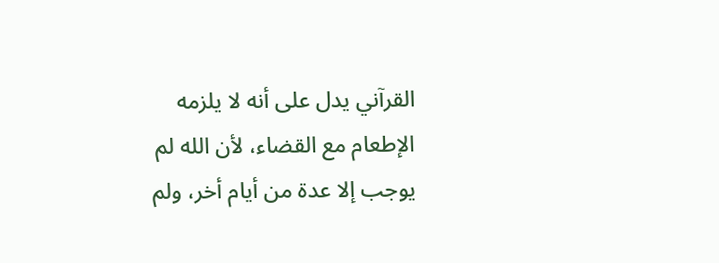القرآني يدل على أنه لا يلزمه الإطعام مع القضاء، لأن الله لم يوجب إلا عدة من أيام أخر، ولم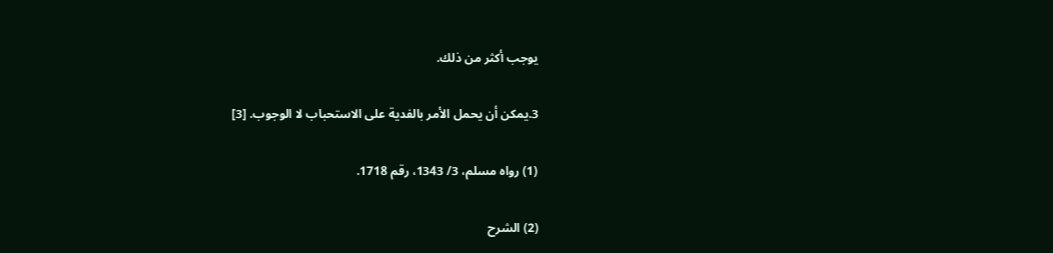يوجب أكثر من ذلك.

3.يمكن أن يحمل الأمر بالفدية على الاستحباب لا الوجوب. [3]

(1) رواه مسلم، 3/ 1343، رقم 1718.

(2) الشرح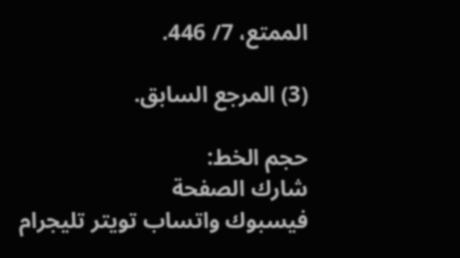الممتع، 7/ 446.

(3) المرجع السابق.

حجم الخط:
شارك الصفحة
فيسبوك واتساب تويتر تليجرام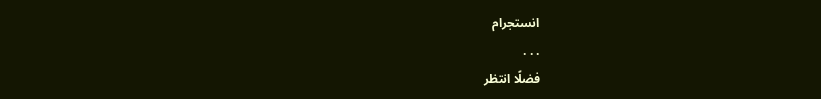انستجرام
. . .
فضلًا انتظر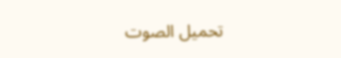تحميل الصوت